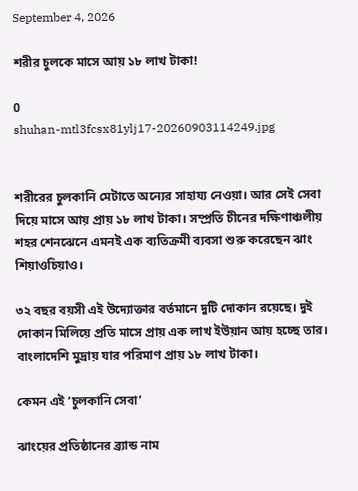September 4, 2026

শরীর চুলকে মাসে আয় ১৮ লাখ টাকা!

0
shuhan-mtl3fcsx81ylj17-20260903114249.jpg


শরীরের চুলকানি মেটাতে অন্যের সাহায্য নেওয়া। আর সেই সেবা দিয়ে মাসে আয় প্রায় ১৮ লাখ টাকা। সম্প্রতি চীনের দক্ষিণাঞ্চলীয় শহর শেনঝেনে এমনই এক ব্যতিক্রমী ব্যবসা শুরু করেছেন ঝাং শিয়াওচিয়াও।

৩২ বছর বয়সী এই উদ্যোক্তার বর্তমানে দুটি দোকান রয়েছে। দুই দোকান মিলিয়ে প্রতি মাসে প্রায় এক লাখ ইউয়ান আয় হচ্ছে তার। বাংলাদেশি মুদ্রায় যার পরিমাণ প্রায় ১৮ লাখ টাকা।

কেমন এই ‘চুলকানি সেবা’

ঝাংয়ের প্রতিষ্ঠানের ব্র্যান্ড নাম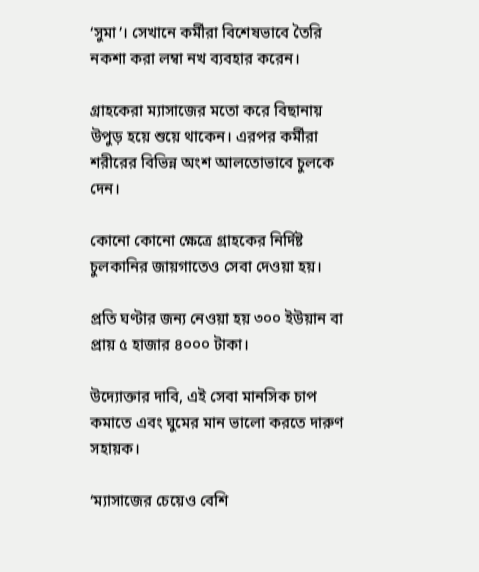‘সুমা’। সেখানে কর্মীরা বিশেষভাবে তৈরি নকশা করা লম্বা নখ ব্যবহার করেন।

গ্রাহকেরা ম্যাসাজের মতো করে বিছানায় উপুড় হয়ে শুয়ে থাকেন। এরপর কর্মীরা শরীরের বিভিন্ন অংশ আলতোভাবে চুলকে দেন।

কোনো কোনো ক্ষেত্রে গ্রাহকের নির্দিষ্ট চুলকানির জায়গাতেও সেবা দেওয়া হয়।

প্রতি ঘণ্টার জন্য নেওয়া হয় ৩০০ ইউয়ান বা প্রায় ৫ হাজার ৪০০০ টাকা।

উদ্যোক্তার দাবি, এই সেবা মানসিক চাপ কমাতে এবং ঘুমের মান ভালো করতে দারুণ সহায়ক।

‘ম্যাসাজের চেয়েও বেশি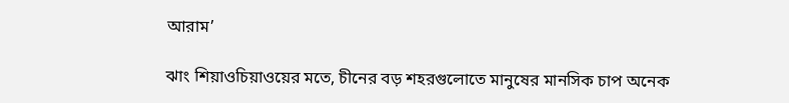আরাম’

ঝাং শিয়াওচিয়াওয়ের মতে, চীনের বড় শহরগুলোতে মানুষের মানসিক চাপ অনেক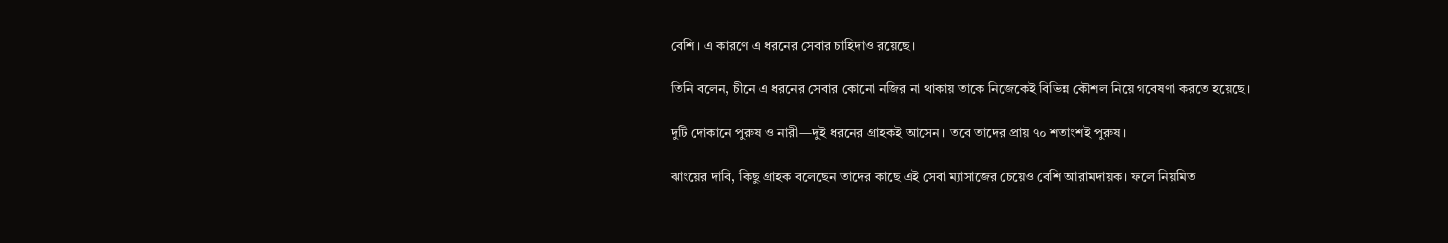বেশি। এ কারণে এ ধরনের সেবার চাহিদাও রয়েছে।

তিনি বলেন, চীনে এ ধরনের সেবার কোনো নজির না থাকায় তাকে নিজেকেই বিভিন্ন কৌশল নিয়ে গবেষণা করতে হয়েছে।

দুটি দোকানে পুরুষ ও নারী—দুই ধরনের গ্রাহকই আসেন। তবে তাদের প্রায় ৭০ শতাংশই পুরুষ।

ঝাংয়ের দাবি, কিছু গ্রাহক বলেছেন তাদের কাছে এই সেবা ম্যাসাজের চেয়েও বেশি আরামদায়ক। ফলে নিয়মিত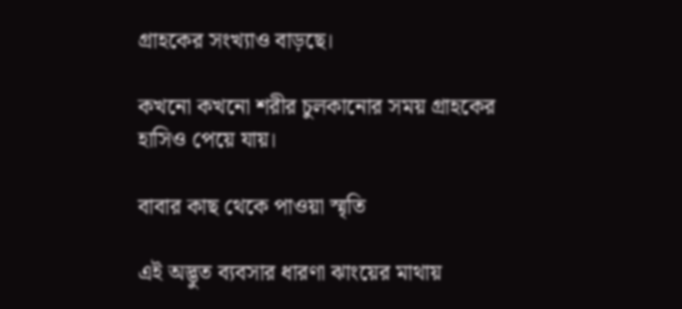গ্রাহকের সংখ্যাও বাড়ছে।

কখনো কখনো শরীর চুলকানোর সময় গ্রাহকের হাসিও পেয়ে যায়।

বাবার কাছ থেকে পাওয়া স্মৃতি

এই অদ্ভুত ব্যবসার ধারণা ঝাংয়ের মাথায়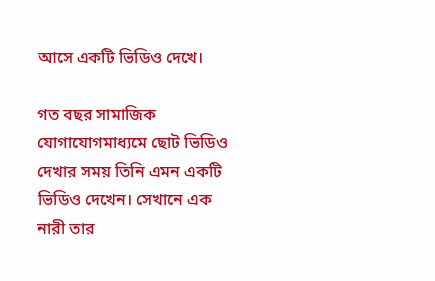আসে একটি ভিডিও দেখে।

গত বছর সামাজিক যোগাযোগমাধ্যমে ছোট ভিডিও দেখার সময় তিনি এমন একটি ভিডিও দেখেন। সেখানে এক নারী তার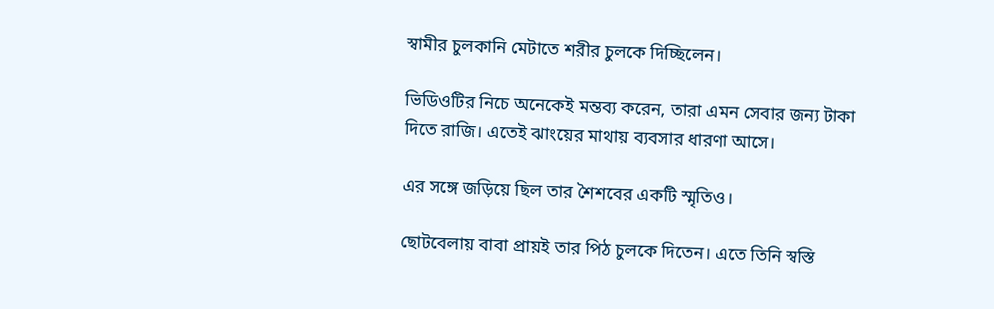স্বামীর চুলকানি মেটাতে শরীর চুলকে দিচ্ছিলেন।

ভিডিওটির নিচে অনেকেই মন্তব্য করেন, তারা এমন সেবার জন্য টাকা দিতে রাজি। এতেই ঝাংয়ের মাথায় ব্যবসার ধারণা আসে।

এর সঙ্গে জড়িয়ে ছিল তার শৈশবের একটি স্মৃতিও।

ছোটবেলায় বাবা প্রায়ই তার পিঠ চুলকে দিতেন। এতে তিনি স্বস্তি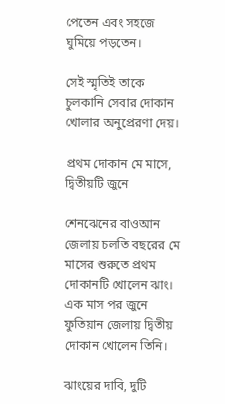পেতেন এবং সহজে ঘুমিয়ে পড়তেন।

সেই স্মৃতিই তাকে চুলকানি সেবার দোকান খোলার অনুপ্রেরণা দেয়।

প্রথম দোকান মে মাসে, দ্বিতীয়টি জুনে

শেনঝেনের বাওআন জেলায় চলতি বছরের মে মাসের শুরুতে প্রথম দোকানটি খোলেন ঝাং। এক মাস পর জুনে ফুতিয়ান জেলায় দ্বিতীয় দোকান খোলেন তিনি।

ঝাংয়ের দাবি, দুটি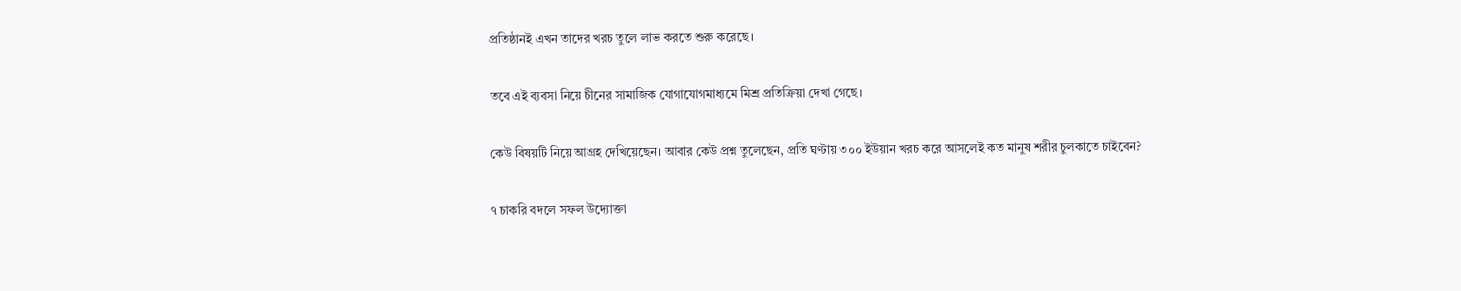প্রতিষ্ঠানই এখন তাদের খরচ তুলে লাভ করতে শুরু করেছে।

তবে এই ব্যবসা নিয়ে চীনের সামাজিক যোগাযোগমাধ্যমে মিশ্র প্রতিক্রিয়া দেখা গেছে।

কেউ বিষয়টি নিয়ে আগ্রহ দেখিয়েছেন। আবার কেউ প্রশ্ন তুলেছেন, প্রতি ঘণ্টায় ৩০০ ইউয়ান খরচ করে আসলেই কত মানুষ শরীর চুলকাতে চাইবেন?

৭ চাকরি বদলে সফল উদ্যোক্তা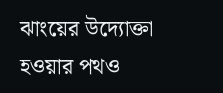ঝাংয়ের উদ্যোক্তা হওয়ার পথও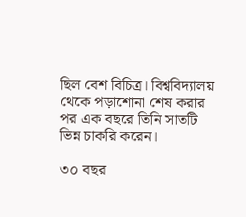ছিল বেশ বিচিত্র। বিশ্ববিদ্যালয় থেকে পড়াশোনা শেষ করার পর এক বছরে তিনি সাতটি ভিন্ন চাকরি করেন।

৩০ বছর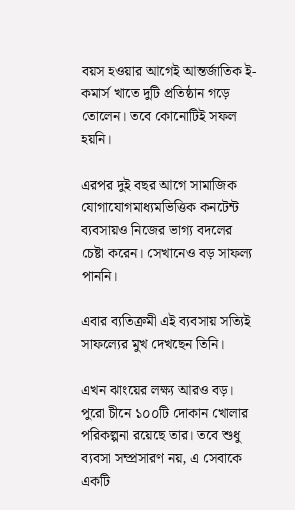বয়স হওয়ার আগেই আন্তর্জাতিক ই-কমার্স খাতে দুটি প্রতিষ্ঠান গড়ে তোলেন। তবে কোনোটিই সফল হয়নি।

এরপর দুই বছর আগে সামাজিক যোগাযোগমাধ্যমভিত্তিক কনটেন্ট ব্যবসায়ও নিজের ভাগ্য বদলের চেষ্টা করেন। সেখানেও বড় সাফল্য পাননি।

এবার ব্যতিক্রমী এই ব্যবসায় সত্যিই সাফল্যের মুখ দেখছেন তিনি।

এখন ঝাংয়ের লক্ষ্য আরও বড়। পুরো চীনে ১০০টি দোকান খোলার পরিকল্পনা রয়েছে তার। তবে শুধু ব্যবসা সম্প্রসারণ নয়, এ সেবাকে একটি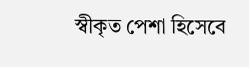স্বীকৃত পেশা হিসেবে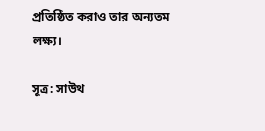প্রতিষ্ঠিত করাও তার অন্যতম লক্ষ্য।

সূত্র: সাউথ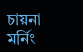চায়না মর্নিং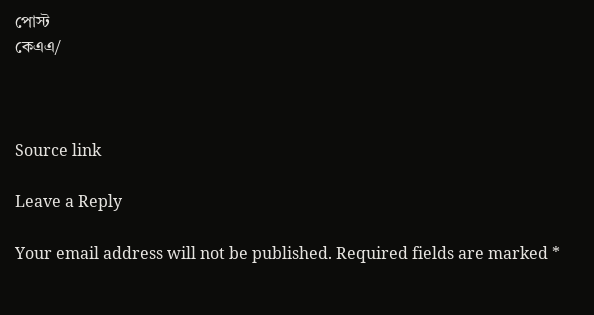পোস্ট
কেএএ/



Source link

Leave a Reply

Your email address will not be published. Required fields are marked *